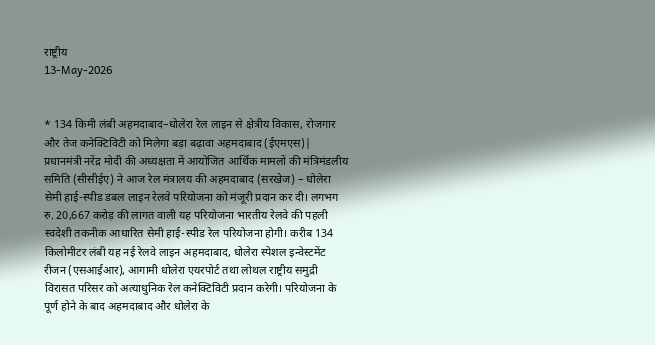राष्ट्रीय
13-May-2026


* 134 किमी लंबी अहमदाबाद–धोलेरा रेल लाइन से क्षेत्रीय विकास, रोजगार और तेज कनेक्टिविटी को मिलेगा बड़ा बढ़ावा अहमदाबाद (ईएमएस)| प्रधानमंत्री नरेंद्र मोदी की अध्यक्षता में आयोजित आर्थिक मामलों की मंत्रिमंडलीय समिति (सीसीईए) ने आज रेल मंत्रालय की अहमदाबाद (सरखेज) – धोलेरा सेमी हाई-स्पीड डबल लाइन रेलवे परियोजना को मंजूरी प्रदान कर दी। लगभग रु. 20,667 करोड़ की लागत वाली यह परियोजना भारतीय रेलवे की पहली स्वदेशी तकनीक आधारित सेमी हाई-स्पीड रेल परियोजना होगी। करीब 134 किलोमीटर लंबी यह नई रेलवे लाइन अहमदाबाद, धोलेरा स्पेशल इन्वेस्टमेंट रीजन (एसआईआर), आगामी धोलेरा एयरपोर्ट तथा लोथल राष्ट्रीय समुद्री विरासत परिसर को अत्याधुनिक रेल कनेक्टिविटी प्रदान करेगी। परियोजना के पूर्ण होने के बाद अहमदाबाद और धोलेरा के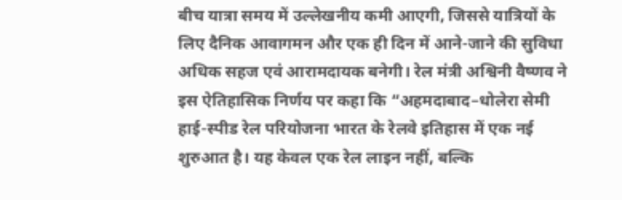बीच यात्रा समय में उल्लेखनीय कमी आएगी, जिससे यात्रियों के लिए दैनिक आवागमन और एक ही दिन में आने-जाने की सुविधा अधिक सहज एवं आरामदायक बनेगी। रेल मंत्री अश्विनी वैष्णव ने इस ऐतिहासिक निर्णय पर कहा कि “अहमदाबाद–धोलेरा सेमी हाई-स्पीड रेल परियोजना भारत के रेलवे इतिहास में एक नई शुरुआत है। यह केवल एक रेल लाइन नहीं, बल्कि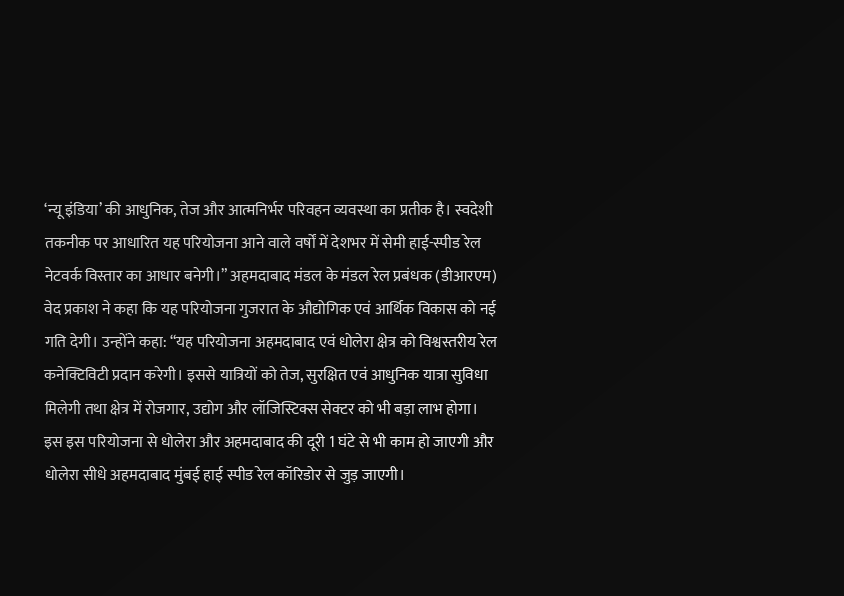‘न्यू इंडिया’ की आधुनिक, तेज और आत्मनिर्भर परिवहन व्यवस्था का प्रतीक है। स्वदेशी तकनीक पर आधारित यह परियोजना आने वाले वर्षों में देशभर में सेमी हाई-स्पीड रेल नेटवर्क विस्तार का आधार बनेगी।” अहमदाबाद मंडल के मंडल रेल प्रबंधक (डीआरएम) वेद प्रकाश ने कहा कि यह परियोजना गुजरात के औद्योगिक एवं आर्थिक विकास को नई गति देगी। उन्होंने कहा: “यह परियोजना अहमदाबाद एवं धोलेरा क्षेत्र को विश्वस्तरीय रेल कनेक्टिविटी प्रदान करेगी। इससे यात्रियों को तेज, सुरक्षित एवं आधुनिक यात्रा सुविधा मिलेगी तथा क्षेत्र में रोजगार, उद्योग और लॉजिस्टिक्स सेक्टर को भी बड़ा लाभ होगा। इस इस परियोजना से धोलेरा और अहमदाबाद की दूरी 1 घंटे से भी काम हो जाएगी और धोलेरा सीधे अहमदाबाद मुंबई हाई स्पीड रेल कॉरिडोर से जुड़ जाएगी।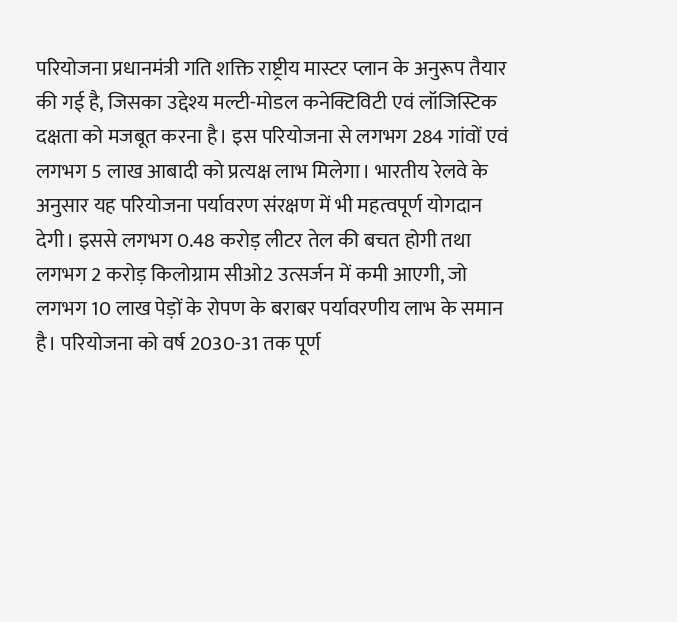परियोजना प्रधानमंत्री गति शक्ति राष्ट्रीय मास्टर प्लान के अनुरूप तैयार की गई है, जिसका उद्देश्य मल्टी-मोडल कनेक्टिविटी एवं लॉजिस्टिक दक्षता को मजबूत करना है। इस परियोजना से लगभग 284 गांवों एवं लगभग 5 लाख आबादी को प्रत्यक्ष लाभ मिलेगा। भारतीय रेलवे के अनुसार यह परियोजना पर्यावरण संरक्षण में भी महत्वपूर्ण योगदान देगी। इससे लगभग 0.48 करोड़ लीटर तेल की बचत होगी तथा लगभग 2 करोड़ किलोग्राम सीओ2 उत्सर्जन में कमी आएगी, जो लगभग 10 लाख पेड़ों के रोपण के बराबर पर्यावरणीय लाभ के समान है। परियोजना को वर्ष 2030-31 तक पूर्ण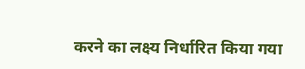करने का लक्ष्य निर्धारित किया गया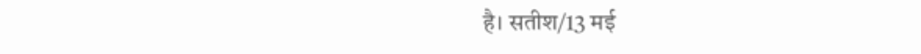है। सतीश/13 मई